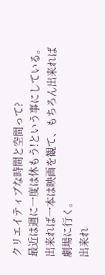クリエイティブな時間と空間って?
最近は週に一度は休もう!という事にしている。
出来れば一本は映画を観て、もちろん出来れば劇場に行く。
出来れ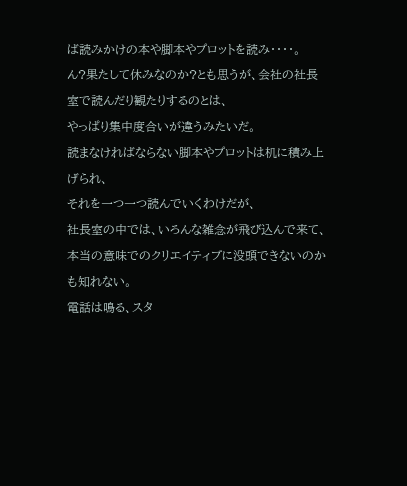ば読みかけの本や脚本やプロットを読み・・・・。
ん?果たして休みなのか?とも思うが、会社の社長室で読んだり観たりするのとは、
やっぱり集中度合いが違うみたいだ。
読まなければならない脚本やプロットは机に積み上げられ、
それを一つ一つ読んでいくわけだが、
社長室の中では、いろんな雑念が飛び込んで来て、
本当の意味でのクリエイティブに没頭できないのかも知れない。
電話は鳴る、スタ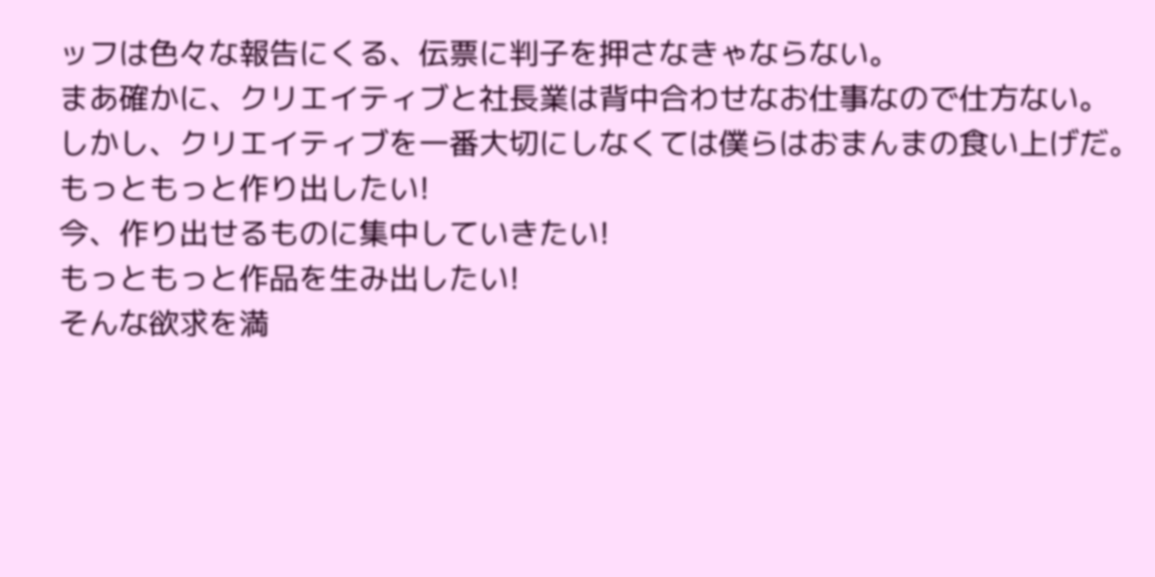ッフは色々な報告にくる、伝票に判子を押さなきゃならない。
まあ確かに、クリエイティブと社長業は背中合わせなお仕事なので仕方ない。
しかし、クリエイティブを一番大切にしなくては僕らはおまんまの食い上げだ。
もっともっと作り出したい!
今、作り出せるものに集中していきたい!
もっともっと作品を生み出したい!
そんな欲求を満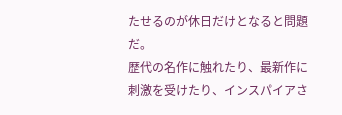たせるのが休日だけとなると問題だ。
歴代の名作に触れたり、最新作に刺激を受けたり、インスパイアさ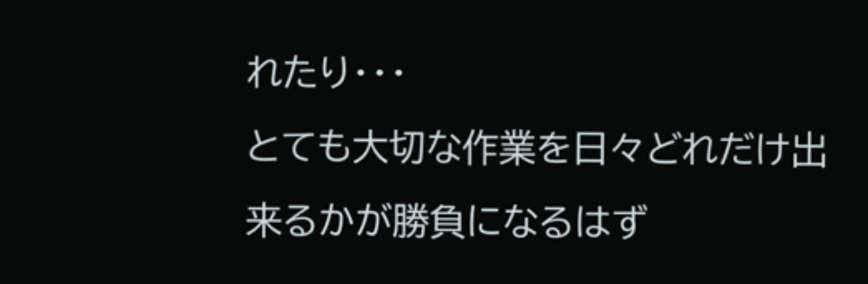れたり・・・
とても大切な作業を日々どれだけ出来るかが勝負になるはず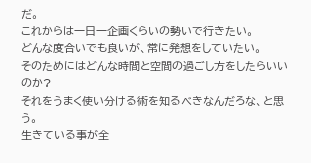だ。
これからは一日一企画くらいの勢いで行きたい。
どんな度合いでも良いが、常に発想をしていたい。
そのためにはどんな時間と空間の過ごし方をしたらいいのか?
それをうまく使い分ける術を知るべきなんだろな、と思う。
生きている事が全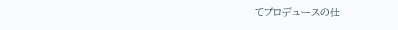てプロデュースの仕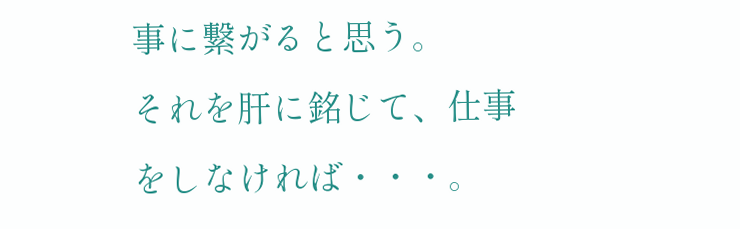事に繋がると思う。
それを肝に銘じて、仕事をしなければ・・・。